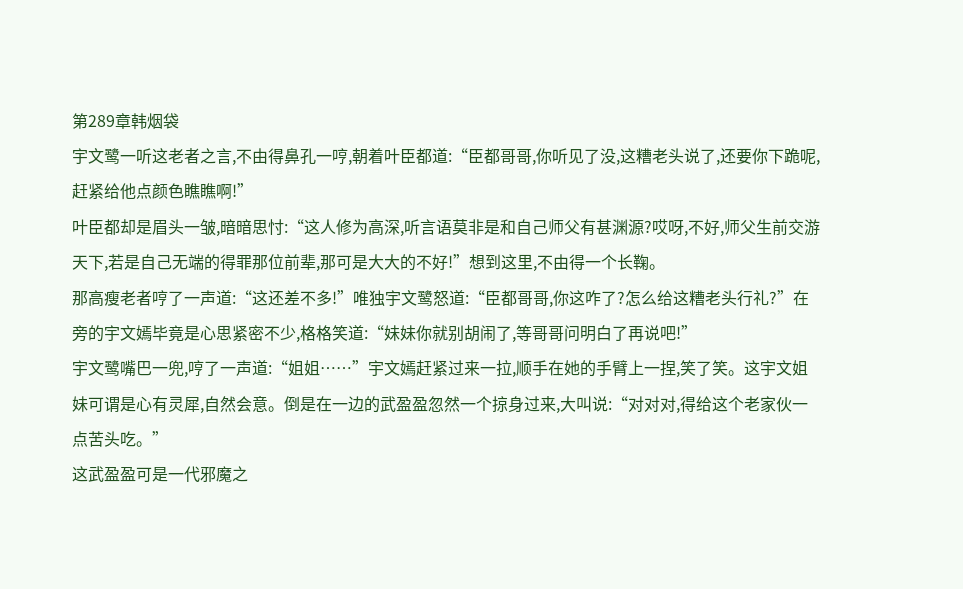第289章韩烟袋
宇文鹭一听这老者之言,不由得鼻孔一哼,朝着叶臣都道:“臣都哥哥,你听见了没,这糟老头说了,还要你下跪呢,赶紧给他点颜色瞧瞧啊!”
叶臣都却是眉头一皱,暗暗思忖:“这人修为高深,听言语莫非是和自己师父有甚渊源?哎呀,不好,师父生前交游天下,若是自己无端的得罪那位前辈,那可是大大的不好!”想到这里,不由得一个长鞠。
那高瘦老者哼了一声道:“这还差不多!”唯独宇文鹭怒道:“臣都哥哥,你这咋了?怎么给这糟老头行礼?”在旁的宇文嫣毕竟是心思紧密不少,格格笑道:“妹妹你就别胡闹了,等哥哥问明白了再说吧!”
宇文鹭嘴巴一兜,哼了一声道:“姐姐……”宇文嫣赶紧过来一拉,顺手在她的手臂上一捏,笑了笑。这宇文姐妹可谓是心有灵犀,自然会意。倒是在一边的武盈盈忽然一个掠身过来,大叫说:“对对对,得给这个老家伙一点苦头吃。”
这武盈盈可是一代邪魔之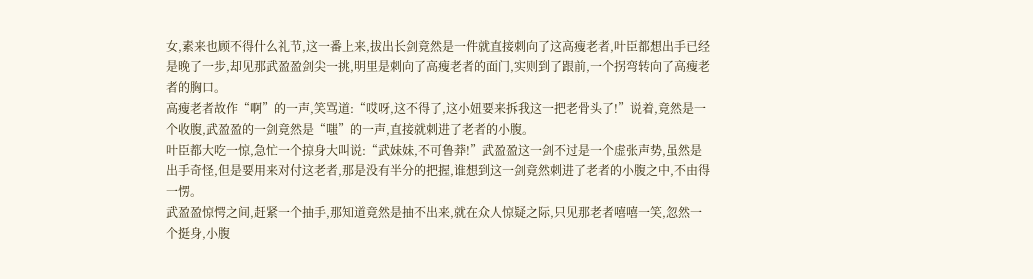女,素来也顾不得什么礼节,这一番上来,拔出长剑竟然是一件就直接刺向了这高瘦老者,叶臣都想出手已经是晚了一步,却见那武盈盈剑尖一挑,明里是刺向了高瘦老者的面门,实则到了跟前,一个拐弯转向了高瘦老者的胸口。
高瘦老者故作“啊”的一声,笑骂道:“哎呀,这不得了,这小妞要来拆我这一把老骨头了!”说着,竟然是一个收腹,武盈盈的一剑竟然是“嗤”的一声,直接就刺进了老者的小腹。
叶臣都大吃一惊,急忙一个掠身大叫说:“武妹妹,不可鲁莽!”武盈盈这一剑不过是一个虚张声势,虽然是出手奇怪,但是要用来对付这老者,那是没有半分的把握,谁想到这一剑竟然刺进了老者的小腹之中,不由得一愣。
武盈盈惊愕之间,赶紧一个抽手,那知道竟然是抽不出来,就在众人惊疑之际,只见那老者嘻嘻一笑,忽然一个挺身,小腹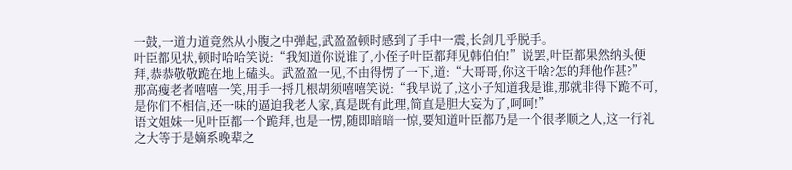一鼓,一道力道竟然从小腹之中弹起,武盈盈顿时感到了手中一震,长剑几乎脱手。
叶臣都见状,顿时哈哈笑说:“我知道你说谁了,小侄子叶臣都拜见韩伯伯!”说罢,叶臣都果然纳头便拜,恭恭敬敬跪在地上磕头。武盈盈一见,不由得愣了一下,道:“大哥哥,你这干啥?怎的拜他作甚?”
那高瘦老者嘻嘻一笑,用手一捋几根胡须嘻嘻笑说:“我早说了,这小子知道我是谁,那就非得下跪不可,是你们不相信,还一味的逼迫我老人家,真是既有此理,简直是胆大妄为了,呵呵!”
语文姐妹一见叶臣都一个跪拜,也是一愣,随即暗暗一惊,要知道叶臣都乃是一个很孝顺之人,这一行礼之大等于是嫡系晚辈之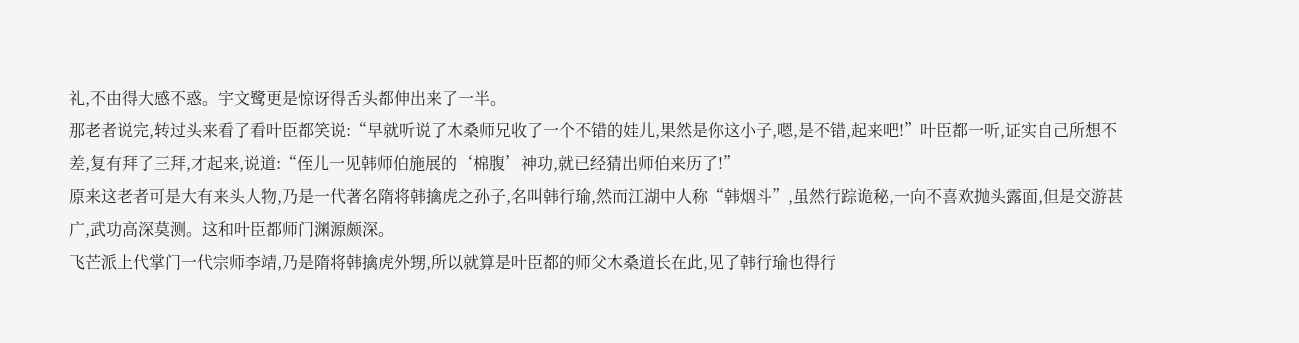礼,不由得大感不惑。宇文鹭更是惊讶得舌头都伸出来了一半。
那老者说完,转过头来看了看叶臣都笑说:“早就听说了木桑师兄收了一个不错的娃儿,果然是你这小子,嗯,是不错,起来吧!”叶臣都一听,证实自己所想不差,复有拜了三拜,才起来,说道:“侄儿一见韩师伯施展的‘棉腹’神功,就已经猜出师伯来历了!”
原来这老者可是大有来头人物,乃是一代著名隋将韩擒虎之孙子,名叫韩行瑜,然而江湖中人称“韩烟斗”,虽然行踪诡秘,一向不喜欢抛头露面,但是交游甚广,武功高深莫测。这和叶臣都师门渊源颇深。
飞芒派上代掌门一代宗师李靖,乃是隋将韩擒虎外甥,所以就算是叶臣都的师父木桑道长在此,见了韩行瑜也得行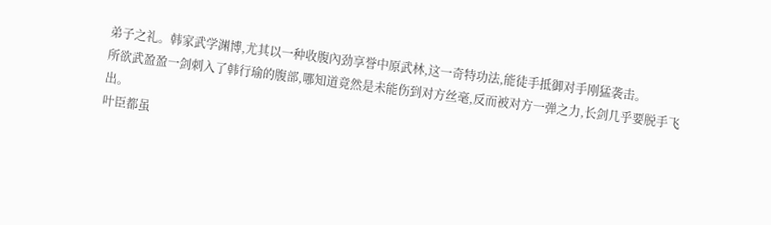弟子之礼。韩家武学渊博,尤其以一种收腹內劲享誉中原武林,这一奇特功法,能徒手抵御对手刚猛袭击。
所欲武盈盈一剑刺入了韩行瑜的腹部,哪知道竟然是未能伤到对方丝毫,反而被对方一弹之力,长剑几乎要脱手飞出。
叶臣都虽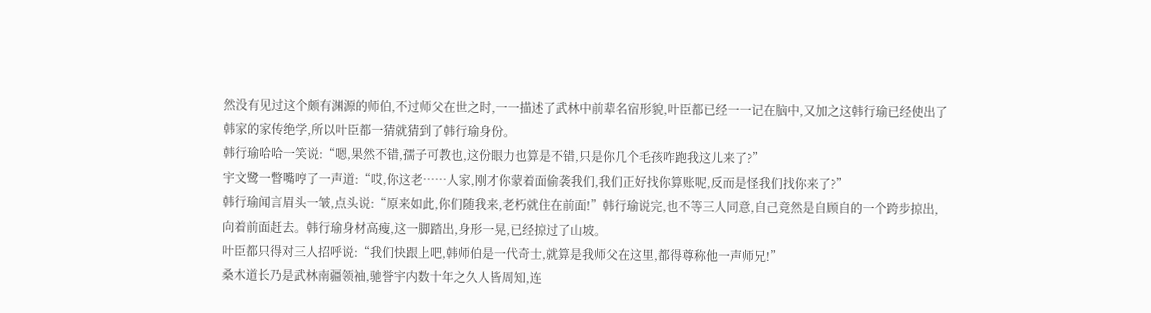然没有见过这个颇有渊源的师伯,不过师父在世之时,一一描述了武林中前辈名宿形貌,叶臣都已经一一记在脑中,又加之这韩行瑜已经使出了韩家的家传绝学,所以叶臣都一猜就猜到了韩行瑜身份。
韩行瑜哈哈一笑说:“嗯,果然不错,孺子可教也,这份眼力也算是不错,只是你几个毛孩咋跑我这儿来了?”
宇文鹭一瞥嘴哼了一声道:“哎,你这老……人家,刚才你蒙着面偷袭我们,我们正好找你算账呢,反而是怪我们找你来了?”
韩行瑜闻言眉头一皱,点头说:“原来如此,你们随我来,老朽就住在前面!”韩行瑜说完,也不等三人同意,自己竟然是自顾自的一个跨步掠出,向着前面赶去。韩行瑜身材高瘦,这一脚踏出,身形一晃,已经掠过了山坡。
叶臣都只得对三人招呼说:“我们快跟上吧,韩师伯是一代奇士,就算是我师父在这里,都得尊称他一声师兄!”
桑木道长乃是武林南疆领袖,驰誉宇内数十年之久人皆周知,连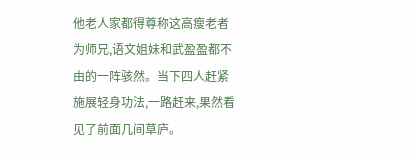他老人家都得尊称这高瘦老者为师兄,语文姐妹和武盈盈都不由的一阵骇然。当下四人赶紧施展轻身功法,一路赶来,果然看见了前面几间草庐。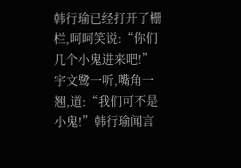韩行瑜已经打开了栅栏,呵呵笑说:“你们几个小鬼进来吧!”宇文鹭一听,嘴角一翘,道:“我们可不是小鬼!”韩行瑜闻言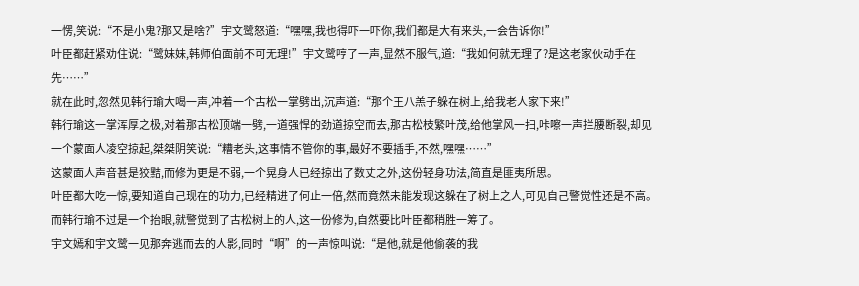一愣,笑说:“不是小鬼?那又是啥?”宇文鹭怒道:“嘿嘿,我也得吓一吓你,我们都是大有来头,一会告诉你!”
叶臣都赶紧劝住说:“鹭妹妹,韩师伯面前不可无理!”宇文鹭哼了一声,显然不服气,道:“我如何就无理了?是这老家伙动手在先……”
就在此时,忽然见韩行瑜大喝一声,冲着一个古松一掌劈出,沉声道:“那个王八羔子躲在树上,给我老人家下来!”
韩行瑜这一掌浑厚之极,对着那古松顶端一劈,一道强悍的劲道掠空而去,那古松枝繁叶茂,给他掌风一扫,咔嚓一声拦腰断裂,却见一个蒙面人凌空掠起,桀桀阴笑说:“糟老头,这事情不管你的事,最好不要插手,不然,嘿嘿……”
这蒙面人声音甚是狡黠,而修为更是不弱,一个晃身人已经掠出了数丈之外,这份轻身功法,简直是匪夷所思。
叶臣都大吃一惊,要知道自己现在的功力,已经精进了何止一倍,然而竟然未能发现这躲在了树上之人,可见自己警觉性还是不高。而韩行瑜不过是一个抬眼,就警觉到了古松树上的人,这一份修为,自然要比叶臣都稍胜一筹了。
宇文嫣和宇文鹭一见那奔逃而去的人影,同时“啊”的一声惊叫说:“是他,就是他偷袭的我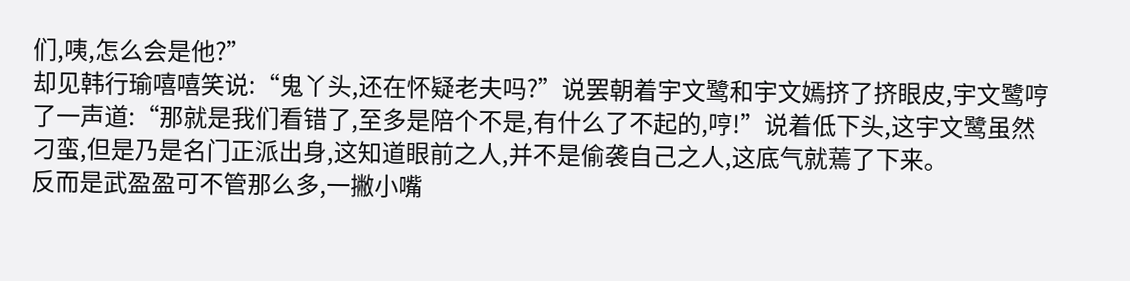们,咦,怎么会是他?”
却见韩行瑜嘻嘻笑说:“鬼丫头,还在怀疑老夫吗?”说罢朝着宇文鹭和宇文嫣挤了挤眼皮,宇文鹭哼了一声道:“那就是我们看错了,至多是陪个不是,有什么了不起的,哼!”说着低下头,这宇文鹭虽然刁蛮,但是乃是名门正派出身,这知道眼前之人,并不是偷袭自己之人,这底气就蔫了下来。
反而是武盈盈可不管那么多,一撇小嘴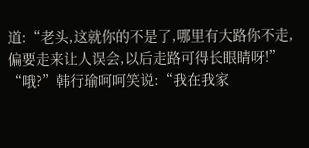道:“老头,这就你的不是了,哪里有大路你不走,偏要走来让人误会,以后走路可得长眼睛呀!”
“哦?”韩行瑜呵呵笑说:“我在我家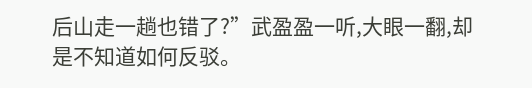后山走一趟也错了?”武盈盈一听,大眼一翻,却是不知道如何反驳。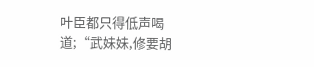叶臣都只得低声喝道;“武妹妹,修要胡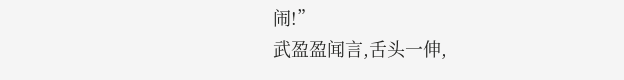闹!”
武盈盈闻言,舌头一伸,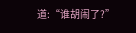道:“谁胡闹了?”